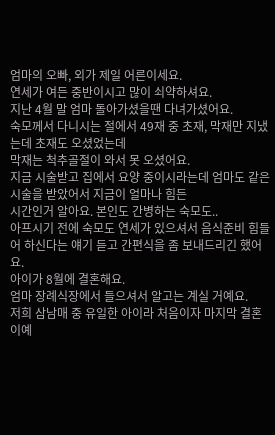엄마의 오빠, 외가 제일 어른이세요.
연세가 여든 중반이시고 많이 쇠약하셔요.
지난 4월 말 엄마 돌아가셨을땐 다녀가셨어요.
숙모께서 다니시는 절에서 49재 중 초재, 막재만 지냈는데 초재도 오셨었는데
막재는 척추골절이 와서 못 오셨어요.
지금 시술받고 집에서 요양 중이시라는데 엄마도 같은 시술을 받았어서 지금이 얼마나 힘든
시간인거 알아요. 본인도 간병하는 숙모도..
아프시기 전에 숙모도 연세가 있으셔서 음식준비 힘들어 하신다는 얘기 듣고 간편식을 좀 보내드리긴 했어요.
아이가 8월에 결혼해요.
엄마 장례식장에서 들으셔서 알고는 계실 거예요.
저희 삼남매 중 유일한 아이라 처음이자 마지막 결혼이예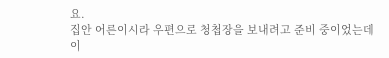요.
집안 어른이시라 우편으로 청첩장을 보내려고 준비 중이었는데
이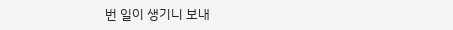번 일이 생기니 보내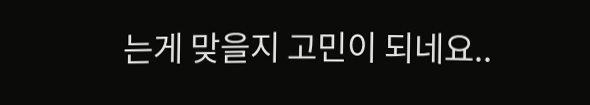는게 맞을지 고민이 되네요..